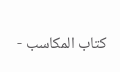كتاب المكاسب -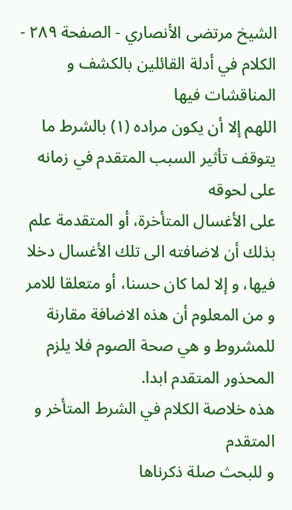الشيخ مرتضى الأنصاري - الصفحة ٢٨٩ - الكلام في أدلة القائلين بالكشف و المناقشات فيها
اللهم إلا أن يكون مراده (١) بالشرط ما يتوقف تأثير السبب المتقدم في زمانه على لحوقه
على الأغسال المتأخرة، أو المتقدمة علم بذلك أن لاضافته الى تلك الأغسال دخلا فيها، و إلا لما كان حسنا، أو متعلقا للامر
و من المعلوم أن هذه الاضافة مقارنة للمشروط و هي صحة الصوم فلا يلزم المحذور المتقدم ابدا.
هذه خلاصة الكلام في الشرط المتأخر و المتقدم
و للبحث صلة ذكرناها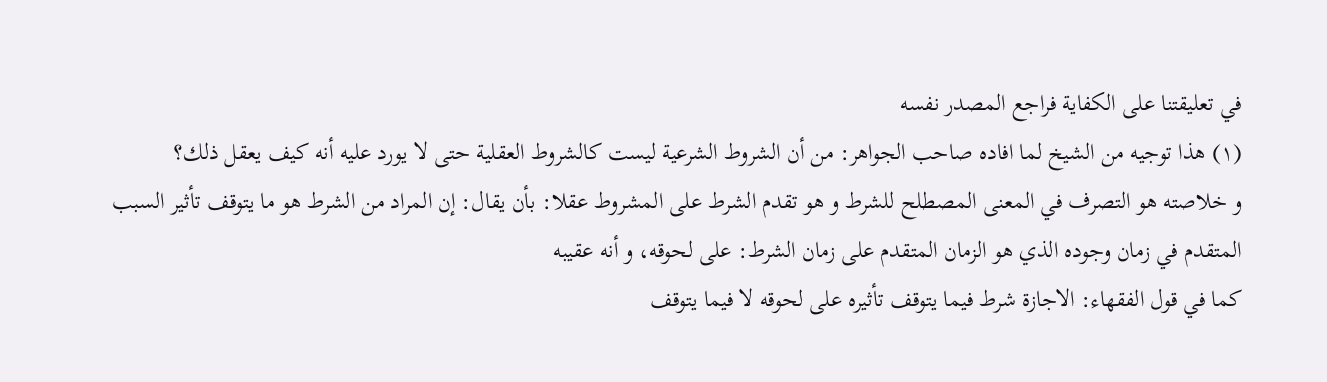في تعليقتنا على الكفاية فراجع المصدر نفسه
(١) هذا توجيه من الشيخ لما افاده صاحب الجواهر: من أن الشروط الشرعية ليست كالشروط العقلية حتى لا يورد عليه أنه كيف يعقل ذلك؟
و خلاصته هو التصرف في المعنى المصطلح للشرط و هو تقدم الشرط على المشروط عقلا: بأن يقال: إن المراد من الشرط هو ما يتوقف تأثير السبب المتقدم في زمان وجوده الذي هو الزمان المتقدم على زمان الشرط: على لحوقه، و أنه عقيبه
كما في قول الفقهاء: الاجازة شرط فيما يتوقف تأثيره على لحوقه لا فيما يتوقف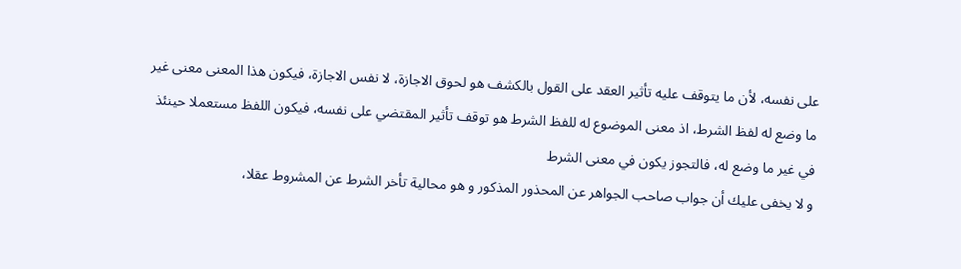على نفسه، لأن ما يتوقف عليه تأثير العقد على القول بالكشف هو لحوق الاجازة، لا نفس الاجازة، فيكون هذا المعنى معنى غير ما وضع له لفظ الشرط، اذ معنى الموضوع له للفظ الشرط هو توقف تأثير المقتضي على نفسه، فيكون اللفظ مستعملا حينئذ في غير ما وضع له، فالتجوز يكون في معنى الشرط
و لا يخفى عليك أن جواب صاحب الجواهر عن المحذور المذكور و هو محالية تأخر الشرط عن المشروط عقلا،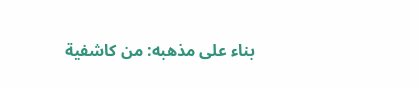بناء على مذهبه: من كاشفية